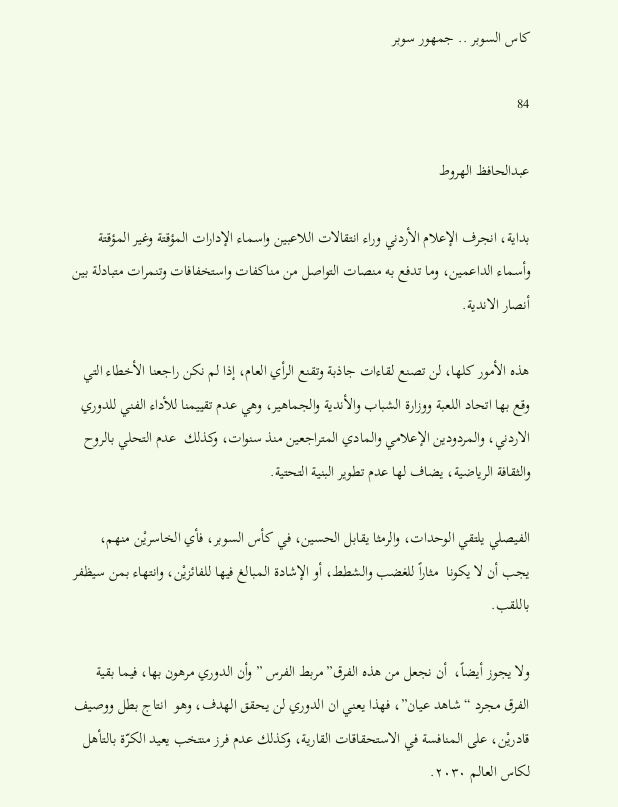كاس السوبر .. جمهور سوبر

84

عبدالحافظ الهروط

بداية، انجرف الإعلام الأردني وراء انتقالات اللاعبين واسماء الإدارات المؤقتة وغير المؤقتة وأسماء الداعمين، وما تدفع به منصات التواصل من مناكفات واستخفافات وتنمرات متبادلة بين أنصار الاندية.

هذه الأمور كلها، لن تصنع لقاءات جاذبة وتقنع الرأي العام، إذا لم نكن راجعنا الأخطاء التي وقع بها اتحاد اللعبة ووزارة الشباب والأندية والجماهير، وهي عدم تقييمنا للأداء الفني للدوري الاردني، والمردودين الإعلامي والمادي المتراجعين منذ سنوات، وكذلك  عدم التحلي بالروح  والثقافة الرياضية، يضاف لها عدم تطوير البنية التحتية.

الفيصلي يلتقي الوحدات، والرمثا يقابل الحسين، في كأس السوبر، فأي الخاسريْن منهم،  يجب أن لا يكونا  مثاراً للغضب والشطط، أو الإشادة المبالغ فيها للفائزيْن، وانتهاء بمن سيظفر باللقب.

ولا يجوز أيضاً،  أن نجعل من هذه الفرق”مربط الفرس ” وأن الدوري مرهون بها، فيما بقية الفرق مجرد “شاهد عيان”، فهذا يعني ان الدوري لن يحقق الهدف، وهو  انتاج بطل ووصيف قادريْن، على المنافسة في الاستحقاقات القارية، وكذلك عدم فرز منتخب يعيد الكرّة بالتأهل لكاس العالم ٢٠٣٠.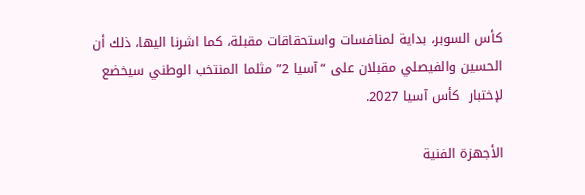كأس السوبر، بداية لمنافسات واستحقاقات مقبلة، كما اشرنا اليها، ذلك أن الحسين والفيصلي مقبلان على “آسيا 2” مثلما المنتخب الوطني سيخضع لإختبار  كأس آسيا 2027.

الأجهزة الفنية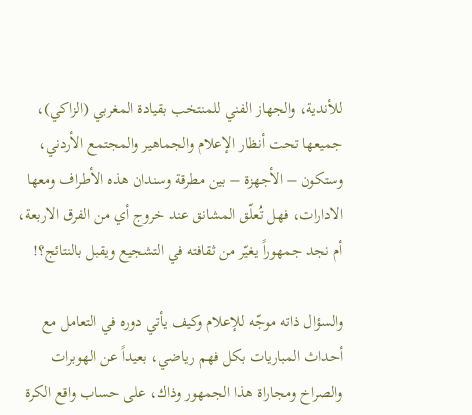للأندية، والجهاز الفني للمنتخب بقيادة المغربي (الزاكي)، جميعها تحت أنظار الإعلام والجماهير والمجتمع الأردني، وستكون – الأجهزة – بين مطرقة وسندان هذه الأطراف ومعها الادارات، فهل تُعلّق المشانق عند خروج أي من الفرق الاربعة، أم نجد جمهوراً يغيّر من ثقافته في التشجيع ويقبل بالنتائج؟!

والسؤال ذاته موجّه للإعلام وكيف يأتي دوره في التعامل مع أحداث المباريات بكل فهم رياضي، بعيداً عن الهوبرات والصراخ ومجاراة هذا الجمهور وذاك، على حساب واقع الكرة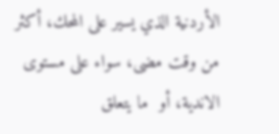الأردنية الذي يسير على المحك، أكثر من وقت مضى، سواء على مستوى الاندية، أو  ما يتعلق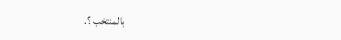بالمنتخب ؟.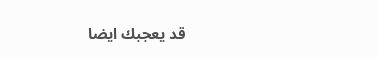قد يعجبك ايضا